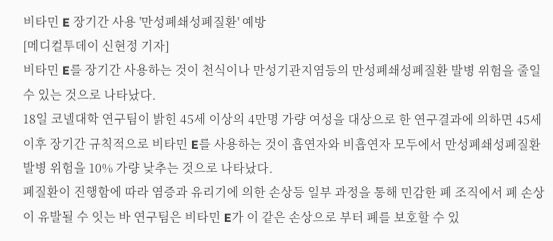비타민 E 장기간 사용 '만성폐쇄성폐질환' 예방
[메디컬투데이 신현정 기자]
비타민 E를 장기간 사용하는 것이 천식이나 만성기관지염등의 만성폐쇄성폐질환 발병 위험을 줄일 수 있는 것으로 나타났다.
18일 코넬대학 연구팀이 밝힌 45세 이상의 4만명 가량 여성을 대상으로 한 연구결과에 의하면 45세 이후 장기간 규칙적으로 비타민 E를 사용하는 것이 흡연자와 비흡연자 모두에서 만성폐쇄성폐질환 발병 위험을 10% 가량 낮추는 것으로 나타났다.
폐질환이 진행함에 따라 염증과 유리기에 의한 손상등 일부 과정을 통해 민감한 폐 조직에서 폐 손상이 유발될 수 잇는 바 연구팀은 비타민 E가 이 같은 손상으로 부터 폐를 보호할 수 있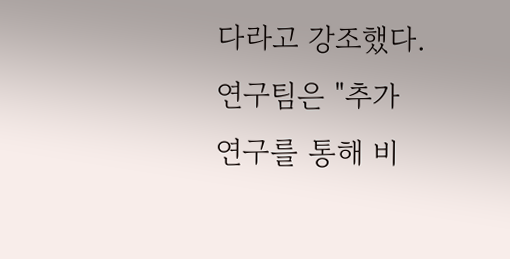다라고 강조했다.
연구팀은 "추가 연구를 통해 비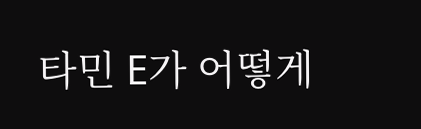타민 E가 어떻게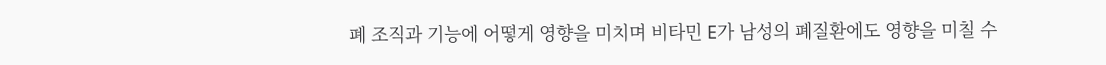폐 조직과 기능에 어떻게 영향을 미치며 비타민 E가 남성의 폐질환에도 영향을 미칠 수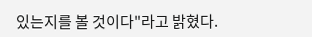있는지를 볼 것이다"라고 밝혔다.